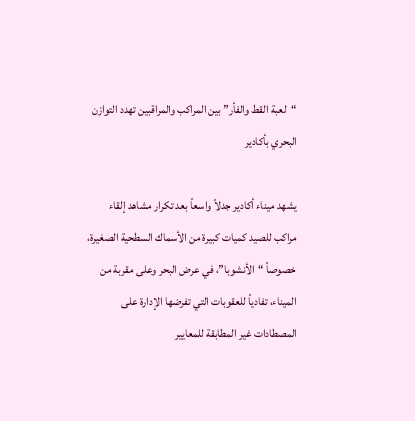“لعبة القط والفأر” بين المراكب والمراقبين تهدد التوازن البحري بأكادير

يشهد ميناء أكادير جدلاً واسعاً بعد تكرار مشاهد إلقاء مراكب للصيد كميات كبيرة من الأسماك السطحية الصغيرة، خصوصاً “الأنشوبا”، في عرض البحر وعلى مقربة من الميناء، تفادياً للعقوبات التي تفرضها الإدارة على المصطادات غير المطابقة للمعايير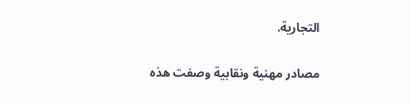التجارية.

مصادر مهنية ونقابية وصفت هذه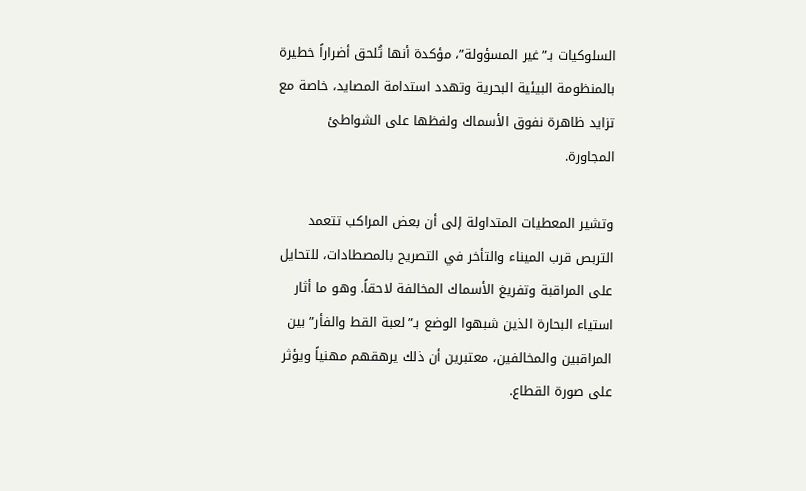السلوكيات بـ”غير المسؤولة”، مؤكدة أنها تُلحق أضراراً خطيرة بالمنظومة البيئية البحرية وتهدد استدامة المصايد، خاصة مع تزايد ظاهرة نفوق الأسماك ولفظها على الشواطئ المجاورة.

وتشير المعطيات المتداولة إلى أن بعض المراكب تتعمد التربص قرب الميناء والتأخر في التصريح بالمصطادات، للتحايل على المراقبة وتفريغ الأسماك المخالفة لاحقاً. وهو ما أثار استياء البحارة الذين شبهوا الوضع بـ”لعبة القط والفأر” بين المراقبين والمخالفين، معتبرين أن ذلك يرهقهم مهنياً ويؤثر على صورة القطاع.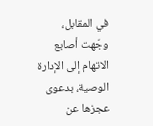في المقابل، وجّهت أصابع الاتهام إلى الإدارة الوصية، بدعوى عجزها عن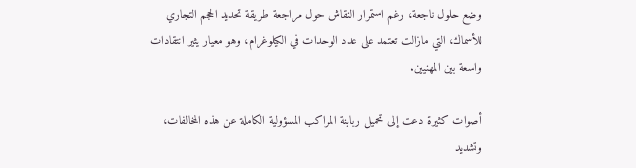وضع حلول ناجعة، رغم استمرار النقاش حول مراجعة طريقة تحديد الحجم التجاري للأسماك، التي مازالت تعتمد على عدد الوحدات في الكيلوغرام، وهو معيار يثير انتقادات واسعة بين المهنيين.

أصوات كثيرة دعت إلى تحميل ربابنة المراكب المسؤولية الكاملة عن هذه المخالفات، وتشديد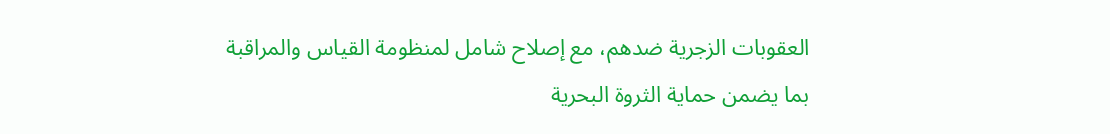العقوبات الزجرية ضدهم، مع إصلاح شامل لمنظومة القياس والمراقبة بما يضمن حماية الثروة البحرية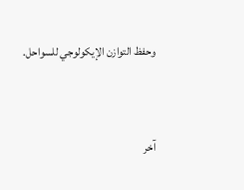وحفظ التوازن الإيكولوجي للسواحل.


آخر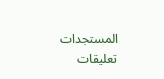المستجدات
تعليقات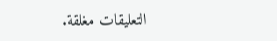التعليقات مغلقة.